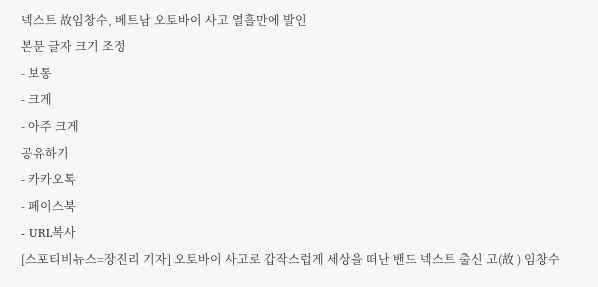넥스트 故임창수, 베트남 오토바이 사고 열흘만에 발인
본문 글자 크기 조정
- 보통
- 크게
- 아주 크게
공유하기
- 카카오톡
- 페이스북
- URL복사
[스포티비뉴스=장진리 기자] 오토바이 사고로 갑작스럽게 세상을 떠난 밴드 넥스트 출신 고(故 ) 임창수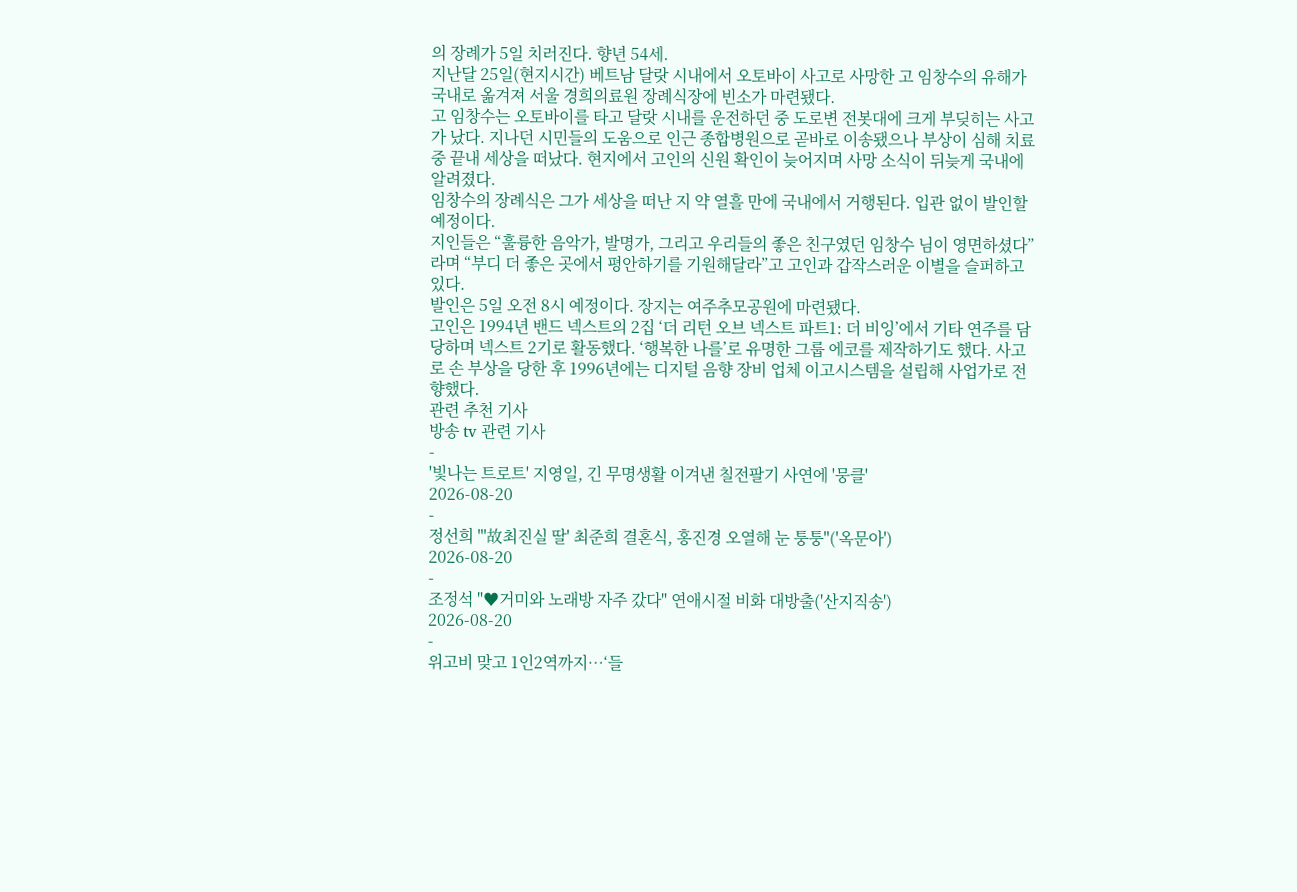의 장례가 5일 치러진다. 향년 54세.
지난달 25일(현지시간) 베트남 달랏 시내에서 오토바이 사고로 사망한 고 임창수의 유해가 국내로 옮겨져 서울 경희의료원 장례식장에 빈소가 마련됐다.
고 임창수는 오토바이를 타고 달랏 시내를 운전하던 중 도로변 전봇대에 크게 부딪히는 사고가 났다. 지나던 시민들의 도움으로 인근 종합병원으로 곧바로 이송됐으나 부상이 심해 치료 중 끝내 세상을 떠났다. 현지에서 고인의 신원 확인이 늦어지며 사망 소식이 뒤늦게 국내에 알려졌다.
임창수의 장례식은 그가 세상을 떠난 지 약 열흘 만에 국내에서 거행된다. 입관 없이 발인할 예정이다.
지인들은 “훌륭한 음악가, 발명가, 그리고 우리들의 좋은 친구였던 임창수 님이 영면하셨다”라며 “부디 더 좋은 곳에서 평안하기를 기원해달라”고 고인과 갑작스러운 이별을 슬퍼하고 있다.
발인은 5일 오전 8시 예정이다. 장지는 여주추모공원에 마련됐다.
고인은 1994년 밴드 넥스트의 2집 ‘더 리턴 오브 넥스트 파트1: 더 비잉’에서 기타 연주를 담당하며 넥스트 2기로 활동했다. ‘행복한 나를’로 유명한 그룹 에코를 제작하기도 했다. 사고로 손 부상을 당한 후 1996년에는 디지털 음향 장비 업체 이고시스템을 설립해 사업가로 전향했다.
관련 추천 기사
방송 tv 관련 기사
-
'빛나는 트로트' 지영일, 긴 무명생활 이겨낸 칠전팔기 사연에 '뭉클'
2026-08-20
-
정선희 "'故최진실 딸' 최준희 결혼식, 홍진경 오열해 눈 퉁퉁"('옥문아')
2026-08-20
-
조정석 "♥거미와 노래방 자주 갔다" 연애시절 비화 대방출('산지직송')
2026-08-20
-
위고비 맞고 1인2역까지…‘들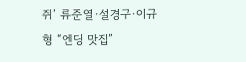쥐’ 류준열·설경구·이규형 “엔딩 맛집”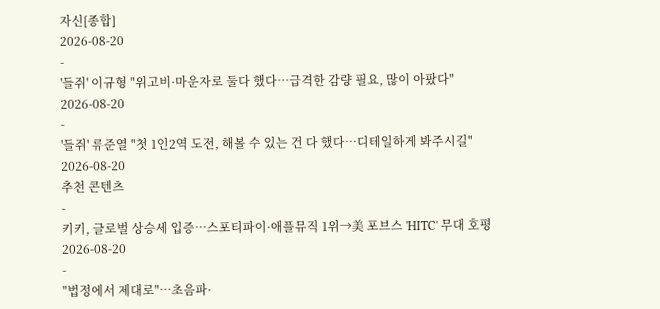자신[종합]
2026-08-20
-
'들쥐' 이규형 "위고비·마운자로 둘다 했다…급격한 감량 필요, 많이 아팠다"
2026-08-20
-
'들쥐' 류준열 "첫 1인2역 도전, 해볼 수 있는 건 다 했다…디테일하게 봐주시길"
2026-08-20
추천 콘텐츠
-
키키, 글로벌 상승세 입증…스포티파이·애플뮤직 1위→美 포브스 'HITC' 무대 호평
2026-08-20
-
"법정에서 제대로"…초음파·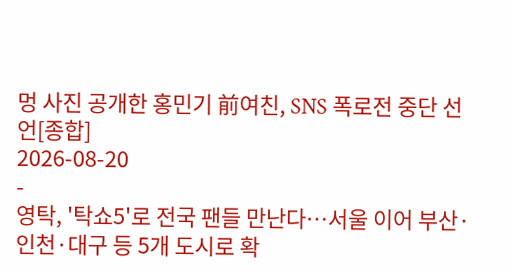멍 사진 공개한 홍민기 前여친, SNS 폭로전 중단 선언[종합]
2026-08-20
-
영탁, '탁쇼5'로 전국 팬들 만난다…서울 이어 부산·인천·대구 등 5개 도시로 확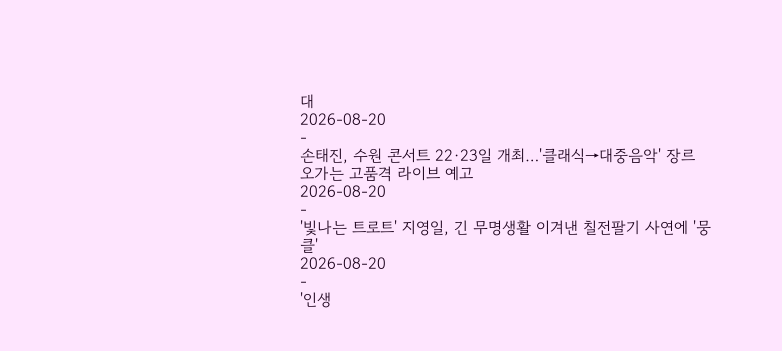대
2026-08-20
-
손태진, 수원 콘서트 22·23일 개최…'클래식→대중음악' 장르 오가는 고품격 라이브 예고
2026-08-20
-
'빛나는 트로트' 지영일, 긴 무명생활 이겨낸 칠전팔기 사연에 '뭉클'
2026-08-20
-
'인생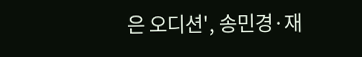은 오디션', 송민경·재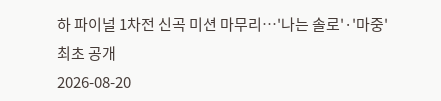하 파이널 1차전 신곡 미션 마무리…'나는 솔로'·'마중' 최초 공개
2026-08-20